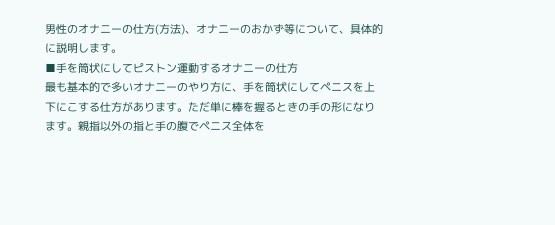男性のオナニーの仕方(方法)、オナニーのおかず等について、具体的に説明します。
■手を筒状にしてピストン運動するオナニーの仕方
最も基本的で多いオナニーのやり方に、手を筒状にしてペニスを上下にこする仕方があります。ただ単に棒を握るときの手の形になります。親指以外の指と手の腹でペニス全体を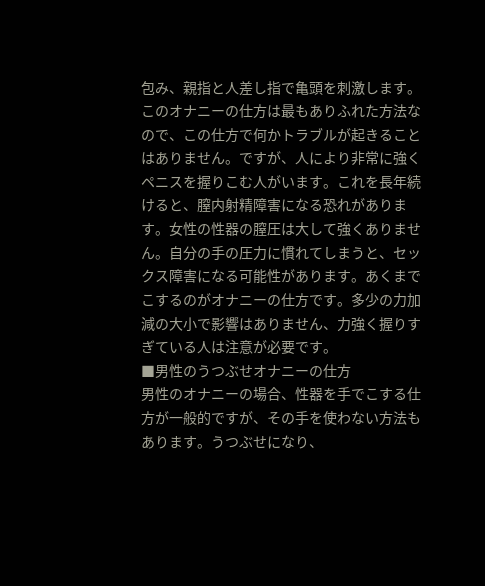包み、親指と人差し指で亀頭を刺激します。
このオナニーの仕方は最もありふれた方法なので、この仕方で何かトラブルが起きることはありません。ですが、人により非常に強くペニスを握りこむ人がいます。これを長年続けると、膣内射精障害になる恐れがあります。女性の性器の膣圧は大して強くありません。自分の手の圧力に慣れてしまうと、セックス障害になる可能性があります。あくまでこするのがオナニーの仕方です。多少の力加減の大小で影響はありません、力強く握りすぎている人は注意が必要です。
■男性のうつぶせオナニーの仕方
男性のオナニーの場合、性器を手でこする仕方が一般的ですが、その手を使わない方法もあります。うつぶせになり、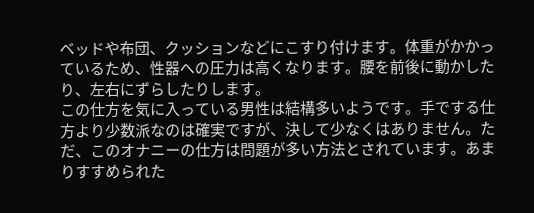ベッドや布団、クッションなどにこすり付けます。体重がかかっているため、性器への圧力は高くなります。腰を前後に動かしたり、左右にずらしたりします。
この仕方を気に入っている男性は結構多いようです。手でする仕方より少数派なのは確実ですが、決して少なくはありません。ただ、このオナニーの仕方は問題が多い方法とされています。あまりすすめられた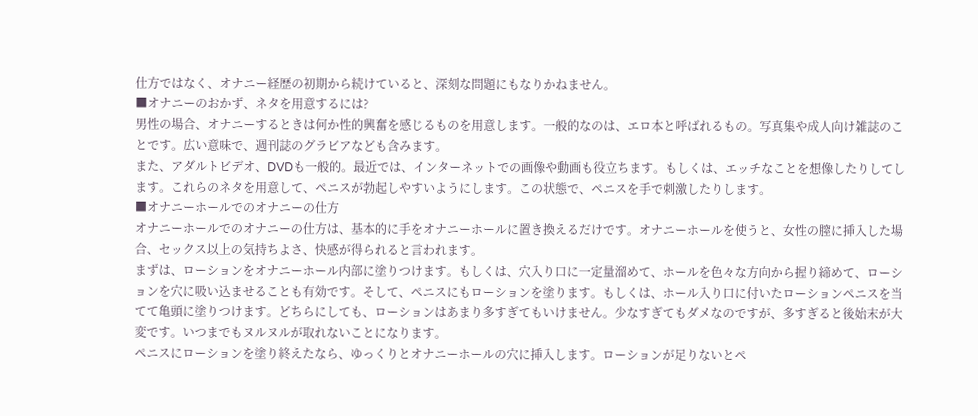仕方ではなく、オナニー経歴の初期から続けていると、深刻な問題にもなりかねません。
■オナニーのおかず、ネタを用意するには?
男性の場合、オナニーするときは何か性的興奮を感じるものを用意します。一般的なのは、エロ本と呼ばれるもの。写真集や成人向け雑誌のことです。広い意味で、週刊誌のグラビアなども含みます。
また、アダルトビデオ、DVDも一般的。最近では、インターネットでの画像や動画も役立ちます。もしくは、エッチなことを想像したりしてします。これらのネタを用意して、ペニスが勃起しやすいようにします。この状態で、ペニスを手で刺激したりします。
■オナニーホールでのオナニーの仕方
オナニーホールでのオナニーの仕方は、基本的に手をオナニーホールに置き換えるだけです。オナニーホールを使うと、女性の膣に挿入した場合、セックス以上の気持ちよさ、快感が得られると言われます。
まずは、ローションをオナニーホール内部に塗りつけます。もしくは、穴入り口に一定量溜めて、ホールを色々な方向から握り締めて、ローションを穴に吸い込ませることも有効です。そして、ペニスにもローションを塗ります。もしくは、ホール入り口に付いたローションペニスを当てて亀頭に塗りつけます。どちらにしても、ローションはあまり多すぎてもいけません。少なすぎてもダメなのですが、多すぎると後始末が大変です。いつまでもヌルヌルが取れないことになります。
ペニスにローションを塗り終えたなら、ゆっくりとオナニーホールの穴に挿入します。ローションが足りないとペ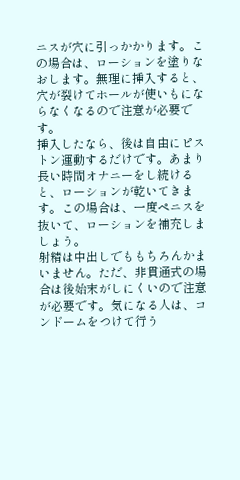ニスが穴に引っかかります。この場合は、ローションを塗りなおします。無理に挿入すると、穴が裂けてホールが使いもにならなくなるので注意が必要です。
挿入したなら、後は自由にピストン運動するだけです。あまり長い時間オナニーをし続けると、ローションが乾いてきます。この場合は、一度ペニスを抜いて、ローションを補充しましょう。
射精は中出しでももちろんかまいません。ただ、非貫通式の場合は後始末がしにくいので注意が必要です。気になる人は、コンドームをつけて行う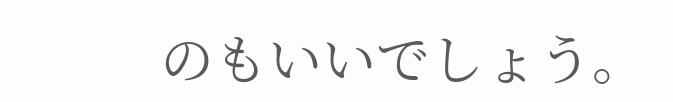のもいいでしょう。